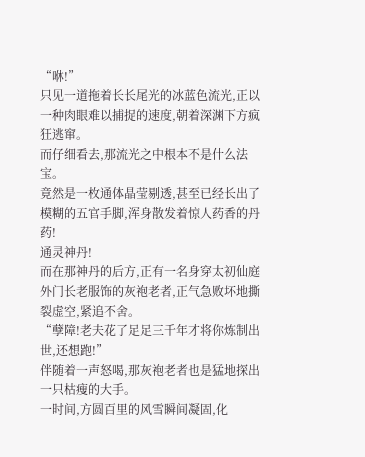“咻!”
只见一道拖着长长尾光的冰蓝色流光,正以一种肉眼难以捕捉的速度,朝着深渊下方疯狂逃窜。
而仔细看去,那流光之中根本不是什么法宝。
竟然是一枚通体晶莹剔透,甚至已经长出了模糊的五官手脚,浑身散发着惊人药香的丹药!
通灵神丹!
而在那神丹的后方,正有一名身穿太初仙庭外门长老服饰的灰袍老者,正气急败坏地撕裂虚空,紧追不舍。
“孽障!老夫花了足足三千年才将你炼制出世,还想跑!”
伴随着一声怒喝,那灰袍老者也是猛地探出一只枯瘦的大手。
一时间,方圆百里的风雪瞬间凝固,化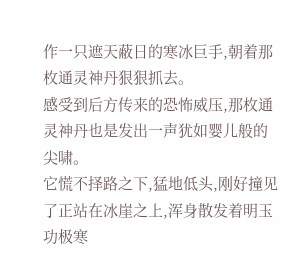作一只遮天蔽日的寒冰巨手,朝着那枚通灵神丹狠狠抓去。
感受到后方传来的恐怖威压,那枚通灵神丹也是发出一声犹如婴儿般的尖啸。
它慌不择路之下,猛地低头,刚好撞见了正站在冰崖之上,浑身散发着明玉功极寒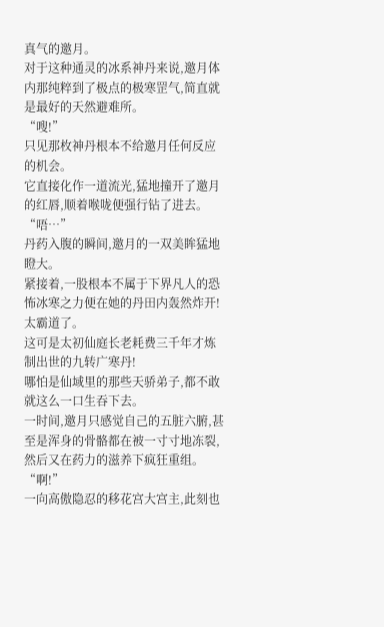真气的邀月。
对于这种通灵的冰系神丹来说,邀月体内那纯粹到了极点的极寒罡气,简直就是最好的天然避难所。
“嗖!”
只见那枚神丹根本不给邀月任何反应的机会。
它直接化作一道流光,猛地撞开了邀月的红唇,顺着喉咙便强行钻了进去。
“唔…”
丹药入腹的瞬间,邀月的一双美眸猛地瞪大。
紧接着,一股根本不属于下界凡人的恐怖冰寒之力便在她的丹田内轰然炸开!
太霸道了。
这可是太初仙庭长老耗费三千年才炼制出世的九转广寒丹!
哪怕是仙域里的那些天骄弟子,都不敢就这么一口生吞下去。
一时间,邀月只感觉自己的五脏六腑,甚至是浑身的骨骼都在被一寸寸地冻裂,然后又在药力的滋养下疯狂重组。
“啊!”
一向高傲隐忍的移花宫大宫主,此刻也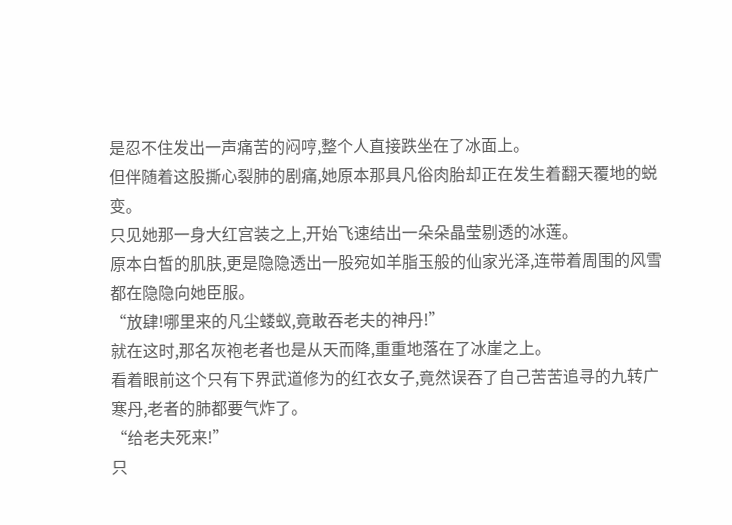是忍不住发出一声痛苦的闷哼,整个人直接跌坐在了冰面上。
但伴随着这股撕心裂肺的剧痛,她原本那具凡俗肉胎却正在发生着翻天覆地的蜕变。
只见她那一身大红宫装之上,开始飞速结出一朵朵晶莹剔透的冰莲。
原本白皙的肌肤,更是隐隐透出一股宛如羊脂玉般的仙家光泽,连带着周围的风雪都在隐隐向她臣服。
“放肆!哪里来的凡尘蝼蚁,竟敢吞老夫的神丹!”
就在这时,那名灰袍老者也是从天而降,重重地落在了冰崖之上。
看着眼前这个只有下界武道修为的红衣女子,竟然误吞了自己苦苦追寻的九转广寒丹,老者的肺都要气炸了。
“给老夫死来!”
只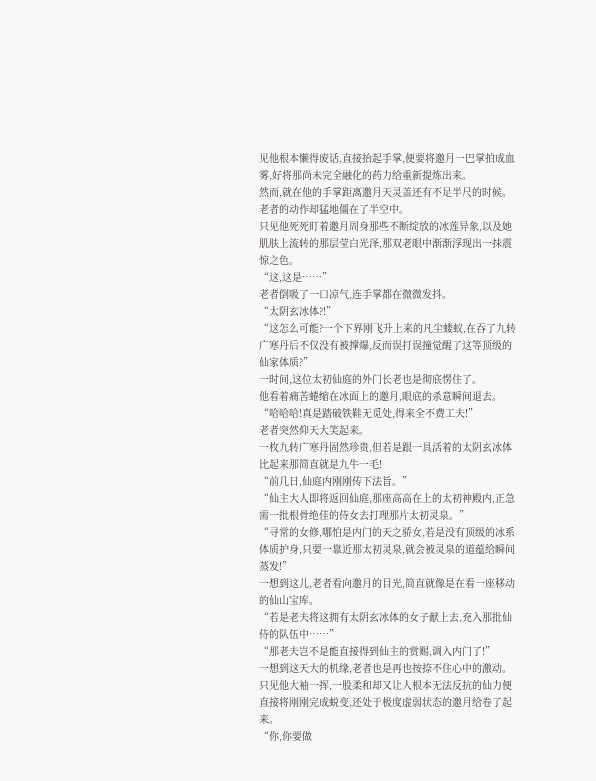见他根本懒得废话,直接抬起手掌,便要将邀月一巴掌拍成血雾,好将那尚未完全融化的药力给重新提炼出来。
然而,就在他的手掌距离邀月天灵盖还有不足半尺的时候。
老者的动作却猛地僵在了半空中。
只见他死死盯着邀月周身那些不断绽放的冰莲异象,以及她肌肤上流转的那层莹白光泽,那双老眼中渐渐浮现出一抹震惊之色。
“这,这是……”
老者倒吸了一口凉气,连手掌都在微微发抖。
“太阴玄冰体?!”
“这怎么可能?一个下界刚飞升上来的凡尘蝼蚁,在吞了九转广寒丹后不仅没有被撑爆,反而误打误撞觉醒了这等顶级的仙家体质?”
一时间,这位太初仙庭的外门长老也是彻底愣住了。
他看着痛苦蜷缩在冰面上的邀月,眼底的杀意瞬间退去。
“哈哈哈!真是踏破铁鞋无觅处,得来全不费工夫!”
老者突然仰天大笑起来。
一枚九转广寒丹固然珍贵,但若是跟一具活着的太阴玄冰体比起来那简直就是九牛一毛!
“前几日,仙庭内刚刚传下法旨。”
“仙主大人即将返回仙庭,那座高高在上的太初神殿内,正急需一批根骨绝佳的侍女去打理那片太初灵泉。”
“寻常的女修,哪怕是内门的天之骄女,若是没有顶级的冰系体质护身,只要一靠近那太初灵泉,就会被灵泉的道蕴给瞬间蒸发!”
一想到这儿,老者看向邀月的目光,简直就像是在看一座移动的仙山宝库。
“若是老夫将这拥有太阴玄冰体的女子献上去,充入那批仙侍的队伍中……”
“那老夫岂不是能直接得到仙主的赏赐,调入内门了!”
一想到这天大的机缘,老者也是再也按捺不住心中的激动。
只见他大袖一挥,一股柔和却又让人根本无法反抗的仙力便直接将刚刚完成蜕变,还处于极度虚弱状态的邀月给卷了起来。
“你,你要做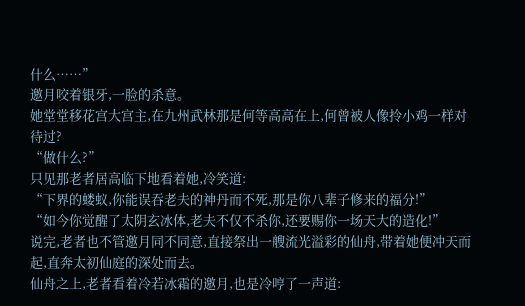什么……”
邀月咬着银牙,一脸的杀意。
她堂堂移花宫大宫主,在九州武林那是何等高高在上,何曾被人像拎小鸡一样对待过?
“做什么?”
只见那老者居高临下地看着她,冷笑道:
“下界的蝼蚁,你能误吞老夫的神丹而不死,那是你八辈子修来的福分!”
“如今你觉醒了太阴玄冰体,老夫不仅不杀你,还要赐你一场天大的造化!”
说完,老者也不管邀月同不同意,直接祭出一艘流光溢彩的仙舟,带着她便冲天而起,直奔太初仙庭的深处而去。
仙舟之上,老者看着冷若冰霜的邀月,也是冷哼了一声道: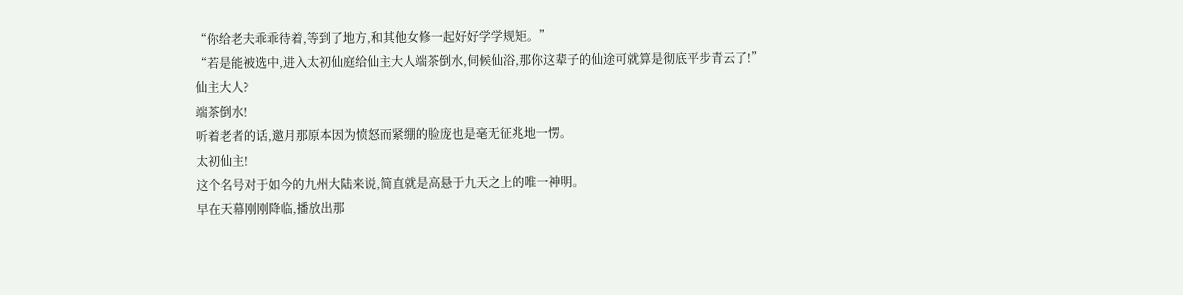“你给老夫乖乖待着,等到了地方,和其他女修一起好好学学规矩。”
“若是能被选中,进入太初仙庭给仙主大人端茶倒水,伺候仙浴,那你这辈子的仙途可就算是彻底平步青云了!”
仙主大人?
端茶倒水!
听着老者的话,邀月那原本因为愤怒而紧绷的脸庞也是毫无征兆地一愣。
太初仙主!
这个名号对于如今的九州大陆来说,简直就是高悬于九天之上的唯一神明。
早在天幕刚刚降临,播放出那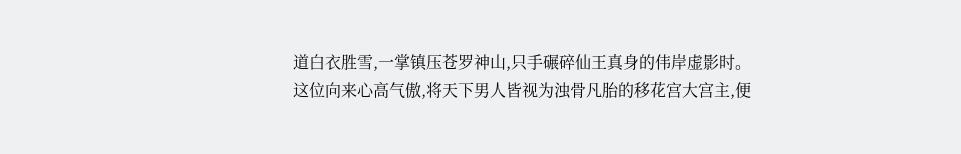道白衣胜雪,一掌镇压苍罗神山,只手碾碎仙王真身的伟岸虚影时。
这位向来心高气傲,将天下男人皆视为浊骨凡胎的移花宫大宫主,便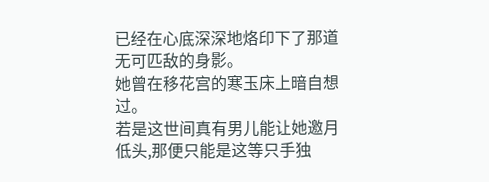已经在心底深深地烙印下了那道无可匹敌的身影。
她曾在移花宫的寒玉床上暗自想过。
若是这世间真有男儿能让她邀月低头,那便只能是这等只手独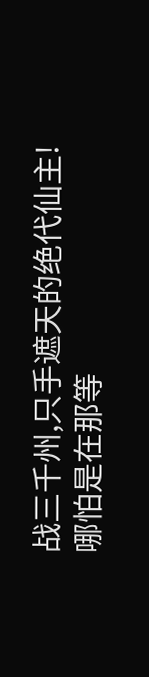战三千州,只手遮天的绝代仙主!
哪怕是在那等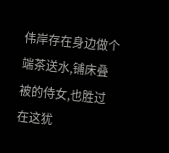伟岸存在身边做个端茶送水,铺床叠被的侍女,也胜过在这犹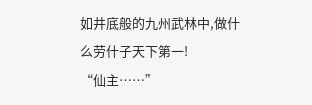如井底般的九州武林中,做什么劳什子天下第一!
“仙主……”